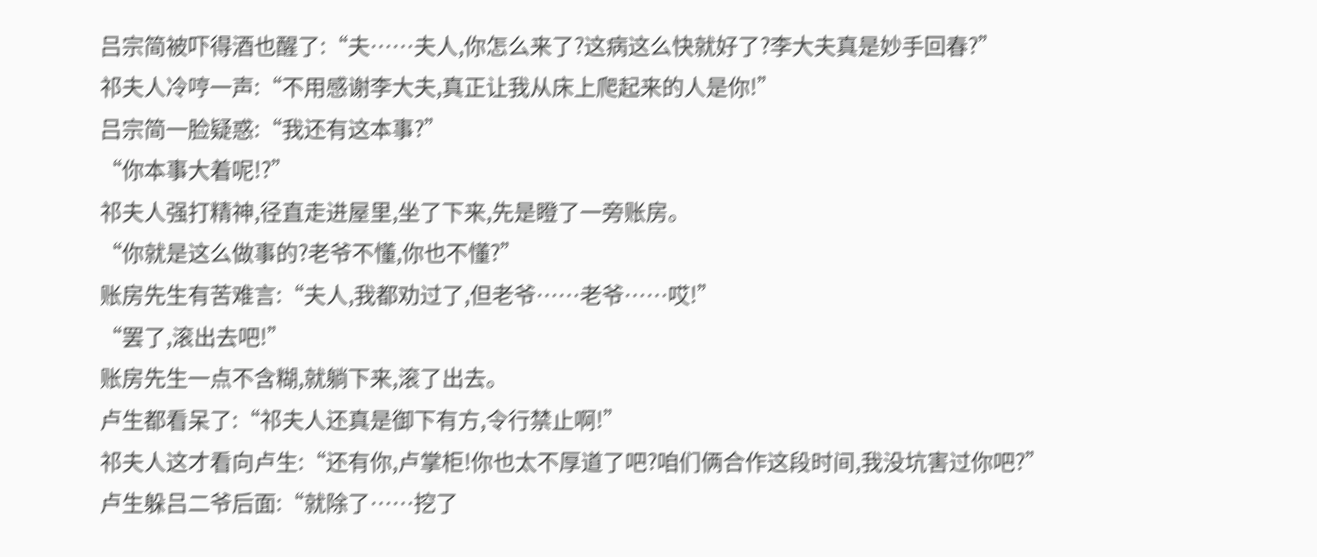吕宗简被吓得酒也醒了:“夫……夫人,你怎么来了?这病这么快就好了?李大夫真是妙手回春?”
祁夫人冷哼一声:“不用感谢李大夫,真正让我从床上爬起来的人是你!”
吕宗简一脸疑惑:“我还有这本事?”
“你本事大着呢!?”
祁夫人强打精神,径直走进屋里,坐了下来,先是瞪了一旁账房。
“你就是这么做事的?老爷不懂,你也不懂?”
账房先生有苦难言:“夫人,我都劝过了,但老爷……老爷……哎!”
“罢了,滚出去吧!”
账房先生一点不含糊,就躺下来,滚了出去。
卢生都看呆了:“祁夫人还真是御下有方,令行禁止啊!”
祁夫人这才看向卢生:“还有你,卢掌柜!你也太不厚道了吧?咱们俩合作这段时间,我没坑害过你吧?”
卢生躲吕二爷后面:“就除了……挖了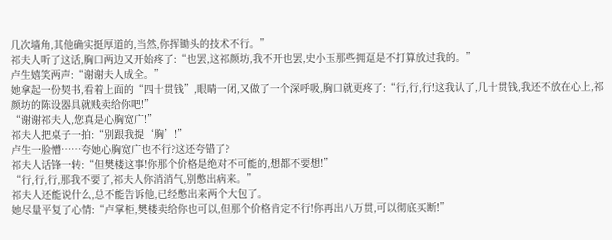几次墙角,其他确实挺厚道的,当然,你挥锄头的技术不行。”
祁夫人听了这话,胸口两边又开始疼了:“也罢,这祁颜坊,我不开也罢,史小玉那些拥趸是不打算放过我的。”
卢生嬉笑两声:“谢谢夫人成全。”
她拿起一份契书,看着上面的“四十贯钱”,眼睛一闭,又做了一个深呼吸,胸口就更疼了:“行,行,行!这我认了,几十贯钱,我还不放在心上,祁颜坊的陈设器具就贱卖给你吧!”
“谢谢祁夫人,您真是心胸宽广!”
祁夫人把桌子一拍:“别跟我提‘胸’!”
卢生一脸懵……夸她心胸宽广也不行?这还夸错了?
祁夫人话锋一转:“但樊楼这事!你那个价格是绝对不可能的,想都不要想!”
“行,行,行,那我不要了,祁夫人你消消气,别憋出病来。”
祁夫人还能说什么,总不能告诉他,已经憋出来两个大包了。
她尽量平复了心情:“卢掌柜,樊楼卖给你也可以,但那个价格肯定不行!你再出八万贯,可以彻底买断!”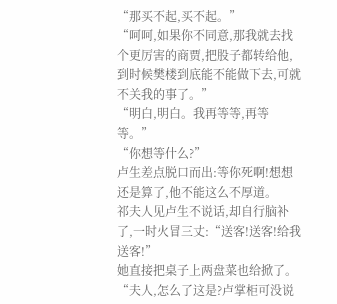“那买不起,买不起。”
“呵呵,如果你不同意,那我就去找个更厉害的商贾,把股子都转给他,到时候樊楼到底能不能做下去,可就不关我的事了。”
“明白,明白。我再等等,再等等。”
“你想等什么?”
卢生差点脱口而出:等你死啊!想想还是算了,他不能这么不厚道。
祁夫人见卢生不说话,却自行脑补了,一时火冒三丈:“送客!送客!给我送客!”
她直接把桌子上两盘菜也给掀了。
“夫人,怎么了这是?卢掌柜可没说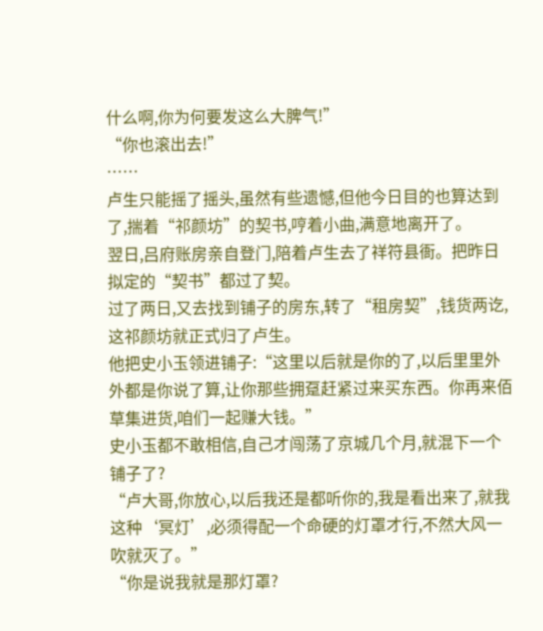什么啊,你为何要发这么大脾气!”
“你也滚出去!”
……
卢生只能摇了摇头,虽然有些遗憾,但他今日目的也算达到了,揣着“祁颜坊”的契书,哼着小曲,满意地离开了。
翌日,吕府账房亲自登门,陪着卢生去了祥符县衙。把昨日拟定的“契书”都过了契。
过了两日,又去找到铺子的房东,转了“租房契”,钱货两讫,这祁颜坊就正式归了卢生。
他把史小玉领进铺子:“这里以后就是你的了,以后里里外外都是你说了算,让你那些拥趸赶紧过来买东西。你再来佰草集进货,咱们一起赚大钱。”
史小玉都不敢相信,自己才闯荡了京城几个月,就混下一个铺子了?
“卢大哥,你放心,以后我还是都听你的,我是看出来了,就我这种‘冥灯’,必须得配一个命硬的灯罩才行,不然大风一吹就灭了。”
“你是说我就是那灯罩?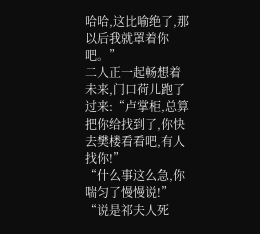哈哈,这比喻绝了,那以后我就罩着你吧。”
二人正一起畅想着未来,门口荷儿跑了过来:“卢掌柜,总算把你给找到了,你快去樊楼看看吧,有人找你!”
“什么事这么急,你喘匀了慢慢说!”
“说是祁夫人死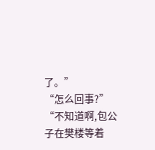了。”
“怎么回事?”
“不知道啊,包公子在樊楼等着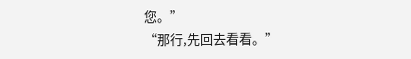您。”
“那行,先回去看看。”